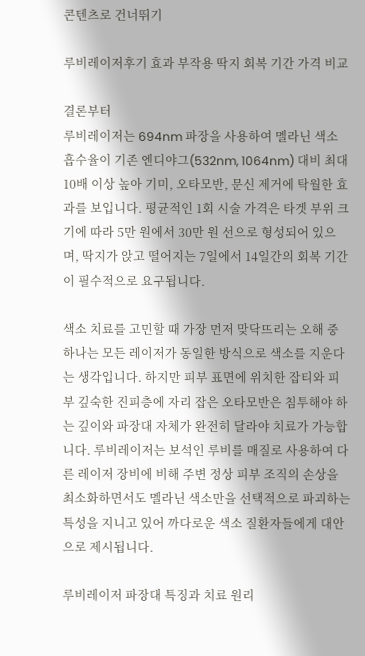콘텐츠로 건너뛰기

루비레이저후기 효과 부작용 딱지 회복 기간 가격 비교

결론부터
루비레이저는 694nm 파장을 사용하여 멜라닌 색소 흡수율이 기존 엔디야그(532nm, 1064nm) 대비 최대 10배 이상 높아 기미, 오타모반, 문신 제거에 탁월한 효과를 보입니다. 평균적인 1회 시술 가격은 타겟 부위 크기에 따라 5만 원에서 30만 원 선으로 형성되어 있으며, 딱지가 앉고 떨어지는 7일에서 14일간의 회복 기간이 필수적으로 요구됩니다.

색소 치료를 고민할 때 가장 먼저 맞닥뜨리는 오해 중 하나는 모든 레이저가 동일한 방식으로 색소를 지운다는 생각입니다. 하지만 피부 표면에 위치한 잡티와 피부 깊숙한 진피층에 자리 잡은 오타모반은 침투해야 하는 깊이와 파장대 자체가 완전히 달라야 치료가 가능합니다. 루비레이저는 보석인 루비를 매질로 사용하여 다른 레이저 장비에 비해 주변 정상 피부 조직의 손상을 최소화하면서도 멜라닌 색소만을 선택적으로 파괴하는 특성을 지니고 있어 까다로운 색소 질환자들에게 대안으로 제시됩니다.

루비레이저 파장대 특징과 치료 원리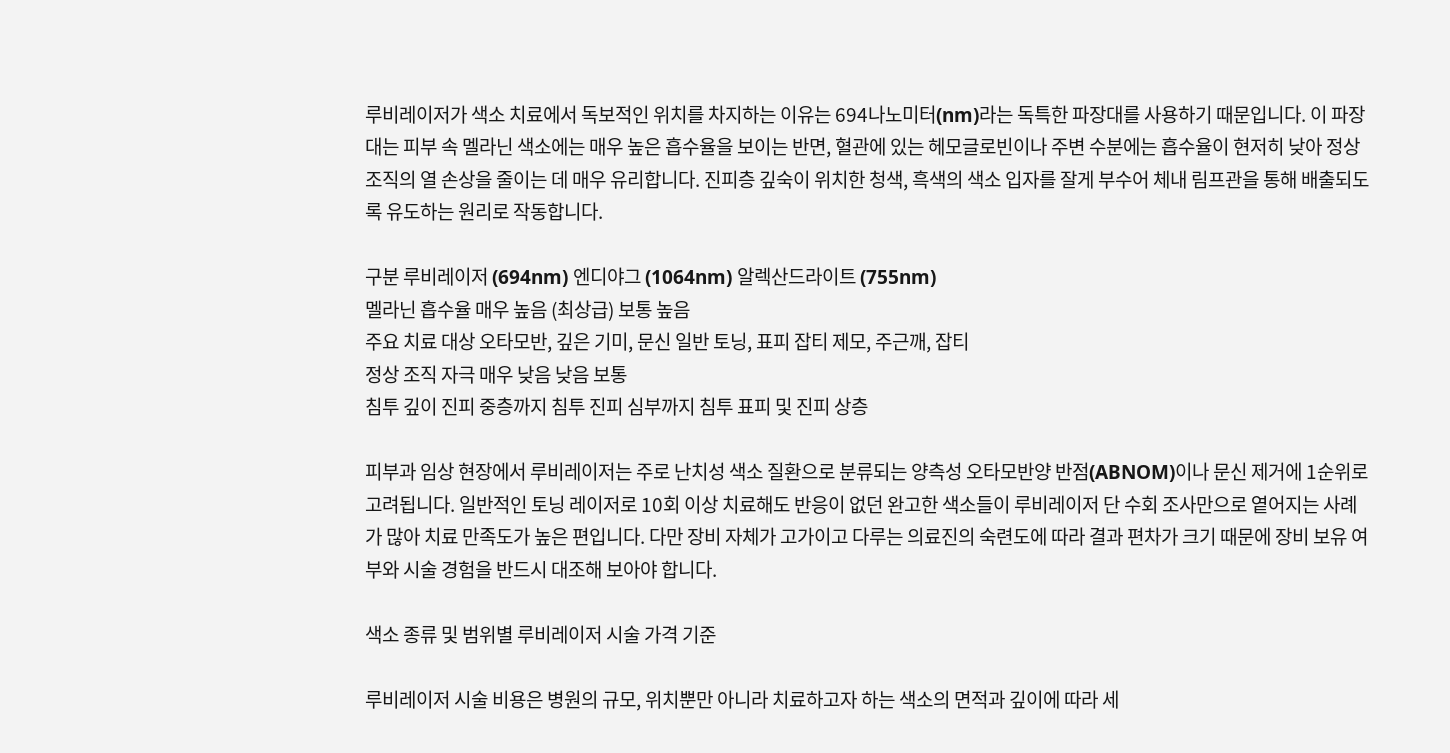루비레이저가 색소 치료에서 독보적인 위치를 차지하는 이유는 694나노미터(nm)라는 독특한 파장대를 사용하기 때문입니다. 이 파장대는 피부 속 멜라닌 색소에는 매우 높은 흡수율을 보이는 반면, 혈관에 있는 헤모글로빈이나 주변 수분에는 흡수율이 현저히 낮아 정상 조직의 열 손상을 줄이는 데 매우 유리합니다. 진피층 깊숙이 위치한 청색, 흑색의 색소 입자를 잘게 부수어 체내 림프관을 통해 배출되도록 유도하는 원리로 작동합니다.

구분 루비레이저 (694nm) 엔디야그 (1064nm) 알렉산드라이트 (755nm)
멜라닌 흡수율 매우 높음 (최상급) 보통 높음
주요 치료 대상 오타모반, 깊은 기미, 문신 일반 토닝, 표피 잡티 제모, 주근깨, 잡티
정상 조직 자극 매우 낮음 낮음 보통
침투 깊이 진피 중층까지 침투 진피 심부까지 침투 표피 및 진피 상층

피부과 임상 현장에서 루비레이저는 주로 난치성 색소 질환으로 분류되는 양측성 오타모반양 반점(ABNOM)이나 문신 제거에 1순위로 고려됩니다. 일반적인 토닝 레이저로 10회 이상 치료해도 반응이 없던 완고한 색소들이 루비레이저 단 수회 조사만으로 옅어지는 사례가 많아 치료 만족도가 높은 편입니다. 다만 장비 자체가 고가이고 다루는 의료진의 숙련도에 따라 결과 편차가 크기 때문에 장비 보유 여부와 시술 경험을 반드시 대조해 보아야 합니다.

색소 종류 및 범위별 루비레이저 시술 가격 기준

루비레이저 시술 비용은 병원의 규모, 위치뿐만 아니라 치료하고자 하는 색소의 면적과 깊이에 따라 세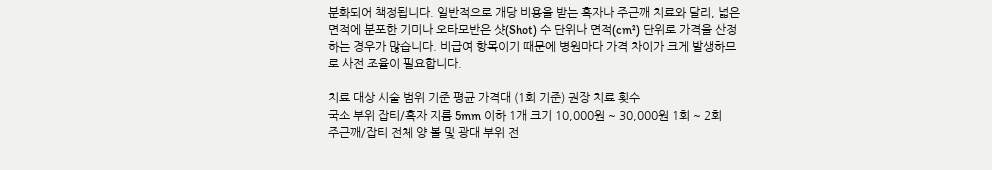분화되어 책정됩니다. 일반적으로 개당 비용을 받는 흑자나 주근깨 치료와 달리, 넓은 면적에 분포한 기미나 오타모반은 샷(Shot) 수 단위나 면적(cm²) 단위로 가격을 산정하는 경우가 많습니다. 비급여 항목이기 때문에 병원마다 가격 차이가 크게 발생하므로 사전 조율이 필요합니다.

치료 대상 시술 범위 기준 평균 가격대 (1회 기준) 권장 치료 횟수
국소 부위 잡티/흑자 지름 5mm 이하 1개 크기 10,000원 ~ 30,000원 1회 ~ 2회
주근깨/잡티 전체 양 볼 및 광대 부위 전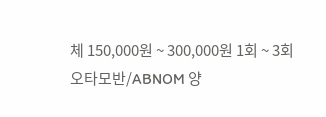체 150,000원 ~ 300,000원 1회 ~ 3회
오타모반/ABNOM 양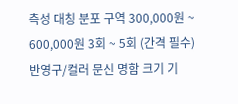측성 대칭 분포 구역 300,000원 ~ 600,000원 3회 ~ 5회 (간격 필수)
반영구/컬러 문신 명함 크기 기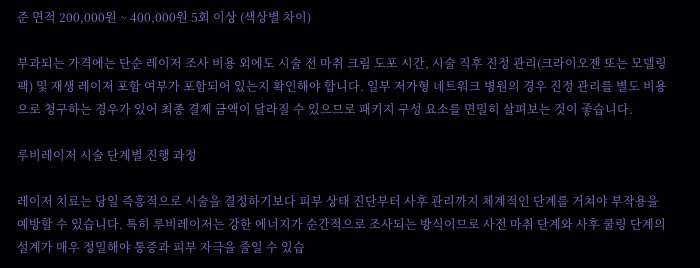준 면적 200,000원 ~ 400,000원 5회 이상 (색상별 차이)

부과되는 가격에는 단순 레이저 조사 비용 외에도 시술 전 마취 크림 도포 시간, 시술 직후 진정 관리(크라이오젠 또는 모델링 팩) 및 재생 레이저 포함 여부가 포함되어 있는지 확인해야 합니다. 일부 저가형 네트워크 병원의 경우 진정 관리를 별도 비용으로 청구하는 경우가 있어 최종 결제 금액이 달라질 수 있으므로 패키지 구성 요소를 면밀히 살펴보는 것이 좋습니다.

루비레이저 시술 단계별 진행 과정

레이저 치료는 당일 즉흥적으로 시술을 결정하기보다 피부 상태 진단부터 사후 관리까지 체계적인 단계를 거쳐야 부작용을 예방할 수 있습니다. 특히 루비레이저는 강한 에너지가 순간적으로 조사되는 방식이므로 사전 마취 단계와 사후 쿨링 단계의 설계가 매우 정밀해야 통증과 피부 자극을 줄일 수 있습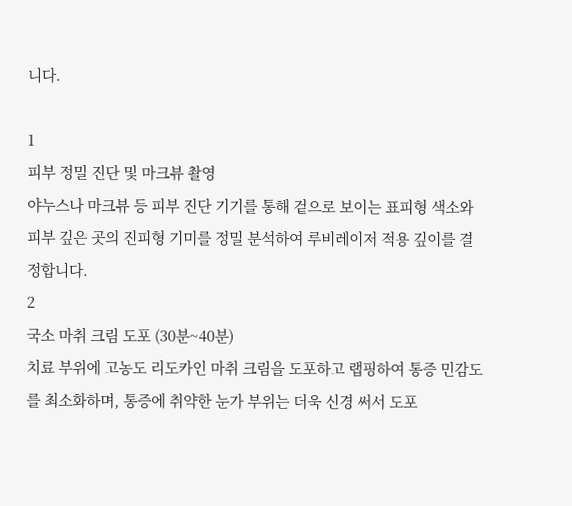니다.

1
피부 정밀 진단 및 마크뷰 촬영
야누스나 마크뷰 등 피부 진단 기기를 통해 겉으로 보이는 표피형 색소와 피부 깊은 곳의 진피형 기미를 정밀 분석하여 루비레이저 적용 깊이를 결정합니다.
2
국소 마취 크림 도포 (30분~40분)
치료 부위에 고농도 리도카인 마취 크림을 도포하고 랩핑하여 통증 민감도를 최소화하며, 통증에 취약한 눈가 부위는 더욱 신경 써서 도포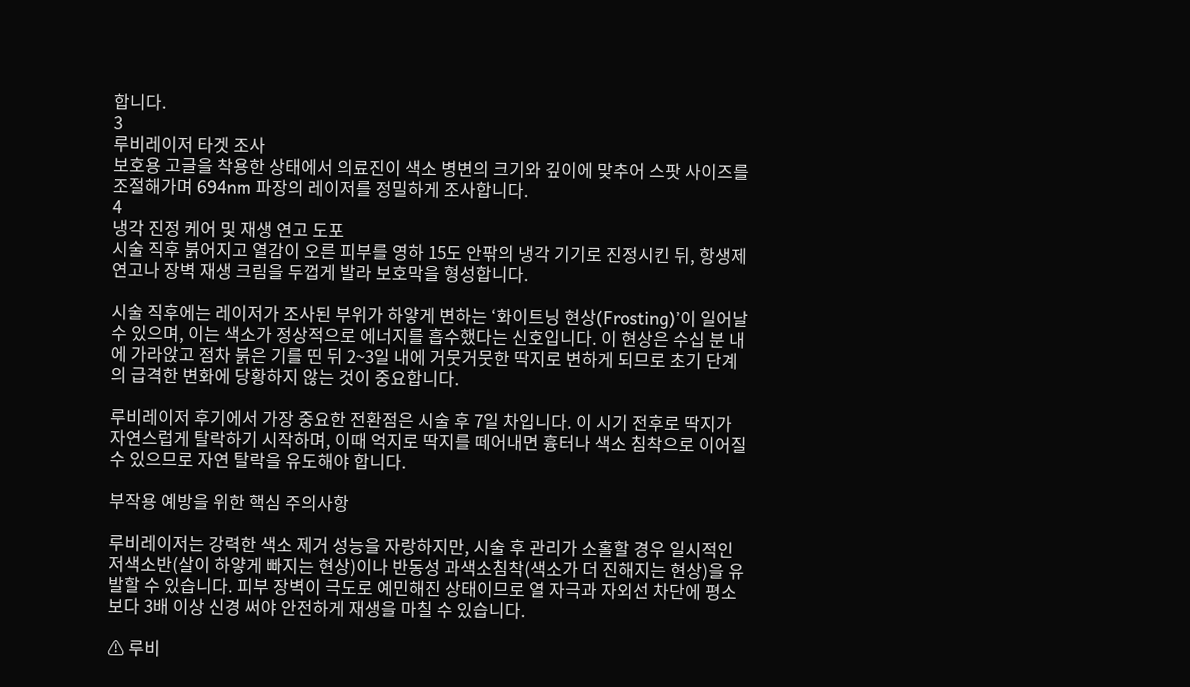합니다.
3
루비레이저 타겟 조사
보호용 고글을 착용한 상태에서 의료진이 색소 병변의 크기와 깊이에 맞추어 스팟 사이즈를 조절해가며 694nm 파장의 레이저를 정밀하게 조사합니다.
4
냉각 진정 케어 및 재생 연고 도포
시술 직후 붉어지고 열감이 오른 피부를 영하 15도 안팎의 냉각 기기로 진정시킨 뒤, 항생제 연고나 장벽 재생 크림을 두껍게 발라 보호막을 형성합니다.

시술 직후에는 레이저가 조사된 부위가 하얗게 변하는 ‘화이트닝 현상(Frosting)’이 일어날 수 있으며, 이는 색소가 정상적으로 에너지를 흡수했다는 신호입니다. 이 현상은 수십 분 내에 가라앉고 점차 붉은 기를 띤 뒤 2~3일 내에 거뭇거뭇한 딱지로 변하게 되므로 초기 단계의 급격한 변화에 당황하지 않는 것이 중요합니다.

루비레이저 후기에서 가장 중요한 전환점은 시술 후 7일 차입니다. 이 시기 전후로 딱지가 자연스럽게 탈락하기 시작하며, 이때 억지로 딱지를 떼어내면 흉터나 색소 침착으로 이어질 수 있으므로 자연 탈락을 유도해야 합니다.

부작용 예방을 위한 핵심 주의사항

루비레이저는 강력한 색소 제거 성능을 자랑하지만, 시술 후 관리가 소홀할 경우 일시적인 저색소반(살이 하얗게 빠지는 현상)이나 반동성 과색소침착(색소가 더 진해지는 현상)을 유발할 수 있습니다. 피부 장벽이 극도로 예민해진 상태이므로 열 자극과 자외선 차단에 평소보다 3배 이상 신경 써야 안전하게 재생을 마칠 수 있습니다.

⚠ 루비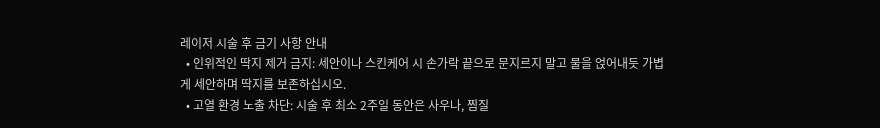레이저 시술 후 금기 사항 안내
  • 인위적인 딱지 제거 금지: 세안이나 스킨케어 시 손가락 끝으로 문지르지 말고 물을 얹어내듯 가볍게 세안하며 딱지를 보존하십시오.
  • 고열 환경 노출 차단: 시술 후 최소 2주일 동안은 사우나, 찜질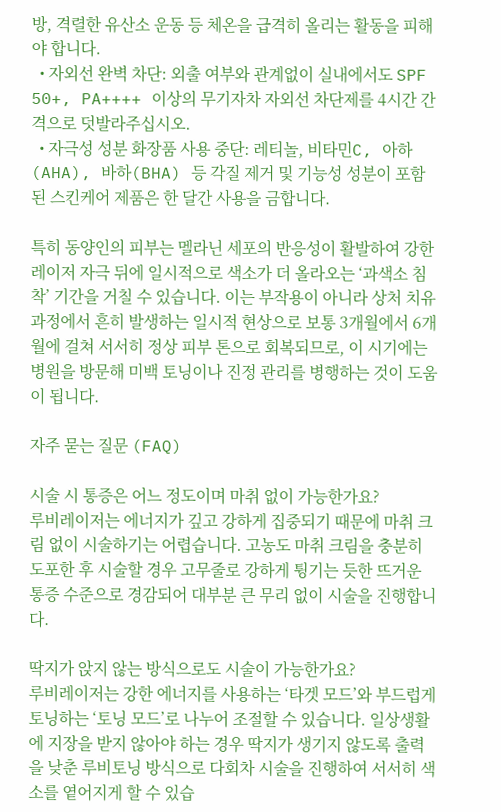방, 격렬한 유산소 운동 등 체온을 급격히 올리는 활동을 피해야 합니다.
  • 자외선 완벽 차단: 외출 여부와 관계없이 실내에서도 SPF 50+, PA++++ 이상의 무기자차 자외선 차단제를 4시간 간격으로 덧발라주십시오.
  • 자극성 성분 화장품 사용 중단: 레티놀, 비타민C, 아하(AHA), 바하(BHA) 등 각질 제거 및 기능성 성분이 포함된 스킨케어 제품은 한 달간 사용을 금합니다.

특히 동양인의 피부는 멜라닌 세포의 반응성이 활발하여 강한 레이저 자극 뒤에 일시적으로 색소가 더 올라오는 ‘과색소 침착’ 기간을 거칠 수 있습니다. 이는 부작용이 아니라 상처 치유 과정에서 흔히 발생하는 일시적 현상으로 보통 3개월에서 6개월에 걸쳐 서서히 정상 피부 톤으로 회복되므로, 이 시기에는 병원을 방문해 미백 토닝이나 진정 관리를 병행하는 것이 도움이 됩니다.

자주 묻는 질문 (FAQ)

시술 시 통증은 어느 정도이며 마취 없이 가능한가요?
루비레이저는 에너지가 깊고 강하게 집중되기 때문에 마취 크림 없이 시술하기는 어렵습니다. 고농도 마취 크림을 충분히 도포한 후 시술할 경우 고무줄로 강하게 튕기는 듯한 뜨거운 통증 수준으로 경감되어 대부분 큰 무리 없이 시술을 진행합니다.

딱지가 앉지 않는 방식으로도 시술이 가능한가요?
루비레이저는 강한 에너지를 사용하는 ‘타겟 모드’와 부드럽게 토닝하는 ‘토닝 모드’로 나누어 조절할 수 있습니다. 일상생활에 지장을 받지 않아야 하는 경우 딱지가 생기지 않도록 출력을 낮춘 루비토닝 방식으로 다회차 시술을 진행하여 서서히 색소를 옅어지게 할 수 있습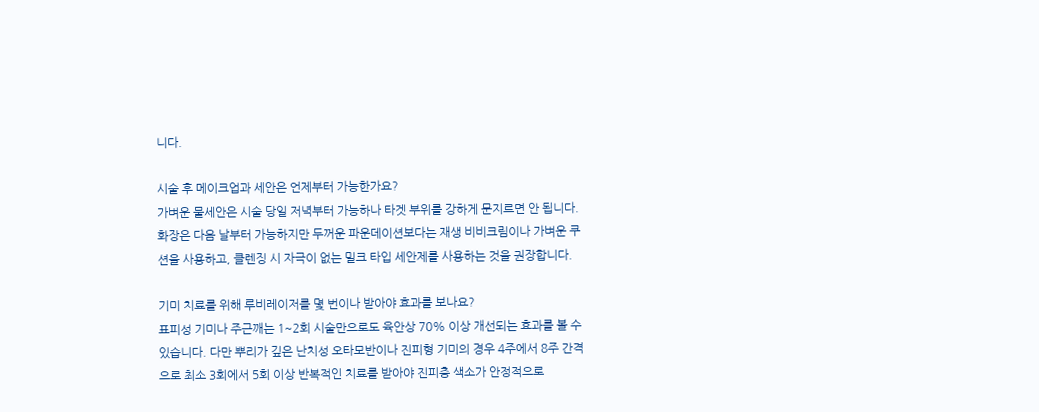니다.

시술 후 메이크업과 세안은 언제부터 가능한가요?
가벼운 물세안은 시술 당일 저녁부터 가능하나 타겟 부위를 강하게 문지르면 안 됩니다. 화장은 다음 날부터 가능하지만 두꺼운 파운데이션보다는 재생 비비크림이나 가벼운 쿠션을 사용하고, 클렌징 시 자극이 없는 밀크 타입 세안제를 사용하는 것을 권장합니다.

기미 치료를 위해 루비레이저를 몇 번이나 받아야 효과를 보나요?
표피성 기미나 주근깨는 1~2회 시술만으로도 육안상 70% 이상 개선되는 효과를 볼 수 있습니다. 다만 뿌리가 깊은 난치성 오타모반이나 진피형 기미의 경우 4주에서 8주 간격으로 최소 3회에서 5회 이상 반복적인 치료를 받아야 진피층 색소가 안정적으로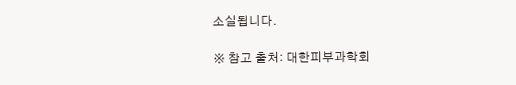소실됩니다.

※ 참고 출처: 대한피부과학회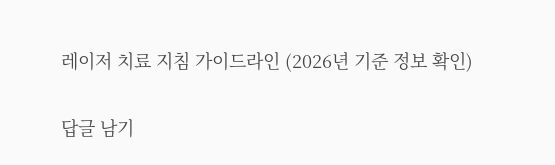레이저 치료 지침 가이드라인 (2026년 기준 정보 확인)

답글 남기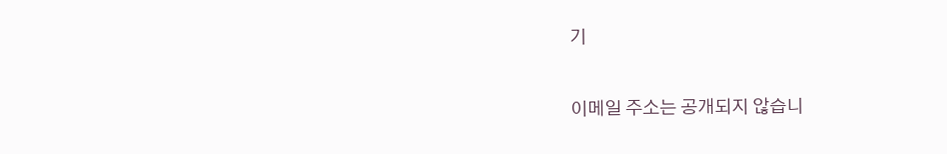기

이메일 주소는 공개되지 않습니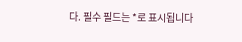다. 필수 필드는 *로 표시됩니다